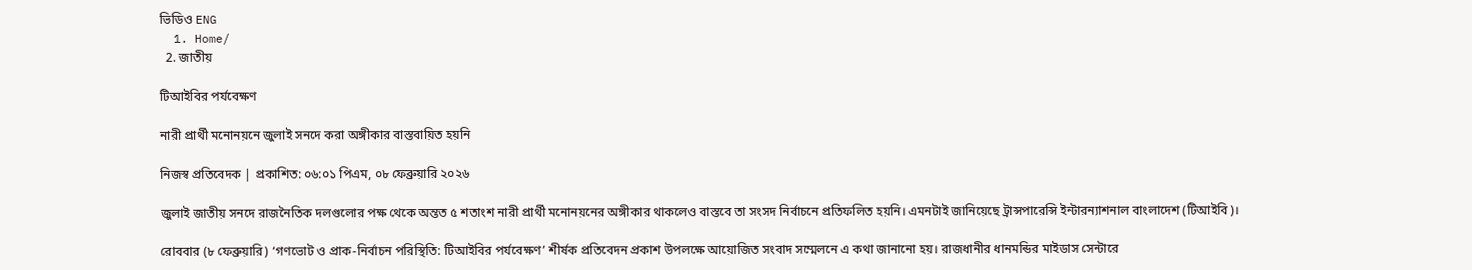ভিডিও ENG
  1. Home/
  2. জাতীয়

টিআইবির পর্যবেক্ষণ

নারী প্রার্থী মনোনয়নে জুলাই সনদে করা অঙ্গীকার বাস্তবায়িত হয়নি

নিজস্ব প্রতিবেদক | প্রকাশিত: ০৬:০১ পিএম, ০৮ ফেব্রুয়ারি ২০২৬

জুলাই জাতীয় সনদে রাজনৈতিক দলগুলোর পক্ষ থেকে অন্তত ৫ শতাংশ নারী প্রার্থী মনোনয়নের অঙ্গীকার থাকলেও বাস্তবে তা সংসদ নির্বাচনে প্রতিফলিত হয়নি। এমনটাই জানিয়েছে ট্রান্সপারেন্সি ইন্টারন্যাশনাল বাংলাদেশ (টিআইবি)।

রোববার (৮ ফেব্রুয়ারি) ‘গণভোট ও প্রাক-নির্বাচন পরিস্থিতি: টিআইবির পর্যবেক্ষণ’ শীর্ষক প্রতিবেদন প্রকাশ উপলক্ষে আয়োজিত সংবাদ সম্মেলনে এ কথা জানানো হয়। রাজধানীর ধানমন্ডির মাইডাস সেন্টারে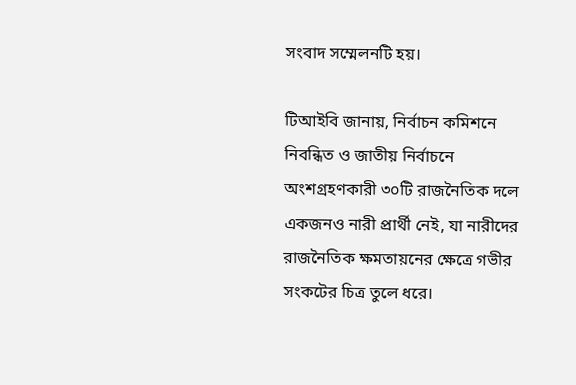সংবাদ সম্মেলনটি হয়।

টিআইবি জানায়, নির্বাচন কমিশনে নিবন্ধিত ও জাতীয় নির্বাচনে অংশগ্রহণকারী ৩০টি রাজনৈতিক দলে একজনও নারী প্রার্থী নেই, যা নারীদের রাজনৈতিক ক্ষমতায়নের ক্ষেত্রে গভীর সংকটের চিত্র তুলে ধরে।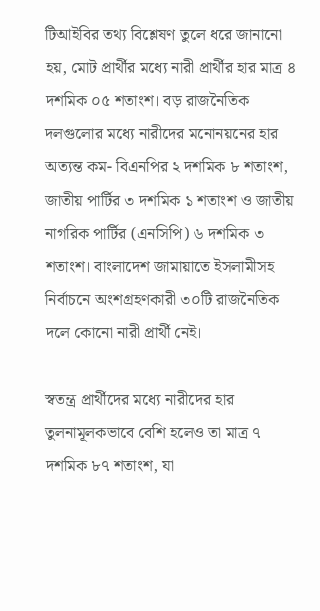টিআইবির তথ্য বিশ্লেষণ তুলে ধরে জানানো হয়, মোট প্রার্থীর মধ্যে নারী প্রার্থীর হার মাত্র ৪ দশমিক ০৫ শতাংশ। বড় রাজনৈতিক দলগুলোর মধ্যে নারীদের মনোনয়নের হার অত্যন্ত কম- বিএনপির ২ দশমিক ৮ শতাংশ, জাতীয় পার্টির ৩ দশমিক ১ শতাংশ ও জাতীয় নাগরিক পার্টির (এনসিপি) ৬ দশমিক ৩ শতাংশ। বাংলাদেশ জামায়াতে ইসলামীসহ নির্বাচনে অংশগ্রহণকারী ৩০টি রাজনৈতিক দলে কোনো নারী প্রার্থী নেই।

স্বতন্ত্র প্রার্থীদের মধ্যে নারীদের হার তুলনামূলকভাবে বেশি হলেও তা মাত্র ৭ দশমিক ৮৭ শতাংশ, যা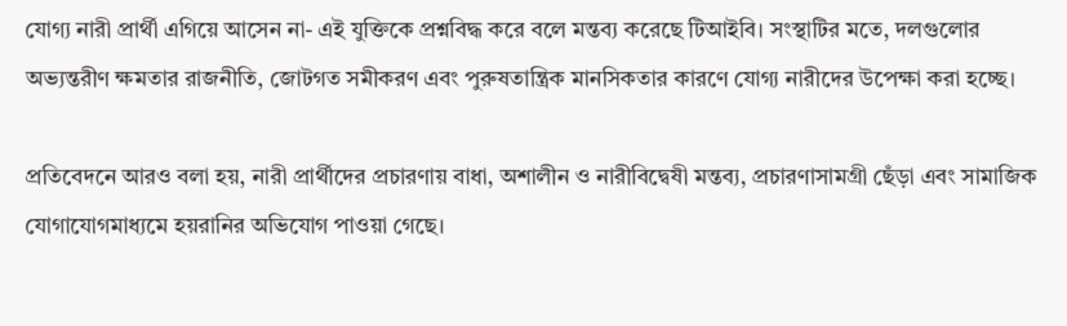যোগ্য নারী প্রার্থী এগিয়ে আসেন না- এই যুক্তিকে প্রশ্নবিদ্ধ করে বলে মন্তব্য করেছে টিআইবি। সংস্থাটির মতে, দলগুলোর অভ্যন্তরীণ ক্ষমতার রাজনীতি, জোটগত সমীকরণ এবং পুরুষতান্ত্রিক মানসিকতার কারণে যোগ্য নারীদের উপেক্ষা করা হচ্ছে।

প্রতিবেদনে আরও বলা হয়, নারী প্রার্থীদের প্রচারণায় বাধা, অশালীন ও নারীবিদ্বেষী মন্তব্য, প্রচারণাসামগ্রী ছেঁড়া এবং সামাজিক যোগাযোগমাধ্যমে হয়রানির অভিযোগ পাওয়া গেছে।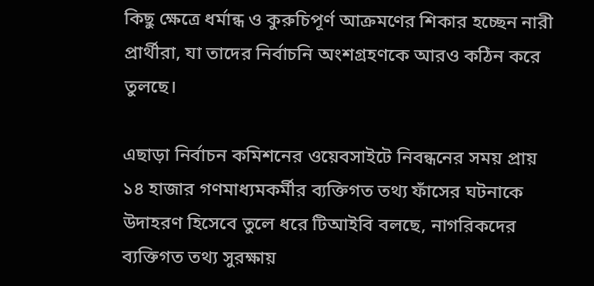কিছু ক্ষেত্রে ধর্মান্ধ ও কুরুচিপূর্ণ আক্রমণের শিকার হচ্ছেন নারী প্রার্থীরা, যা তাদের নির্বাচনি অংশগ্রহণকে আরও কঠিন করে তুলছে।

এছাড়া নির্বাচন কমিশনের ওয়েবসাইটে নিবন্ধনের সময় প্রায় ১৪ হাজার গণমাধ্যমকর্মীর ব্যক্তিগত তথ্য ফাঁসের ঘটনাকে উদাহরণ হিসেবে তুলে ধরে টিআইবি বলছে, নাগরিকদের ব্যক্তিগত তথ্য সুরক্ষায়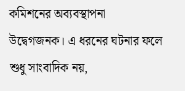কমিশনের অব্যবস্থাপনা উদ্বেগজনক। এ ধরনের ঘটনার ফলে শুধু সাংবাদিক নয়,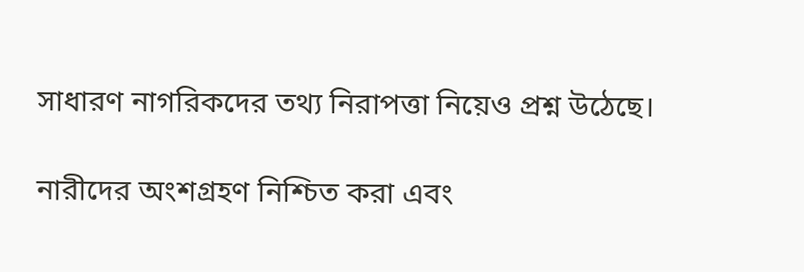সাধারণ নাগরিকদের তথ্য নিরাপত্তা নিয়েও প্রশ্ন উঠেছে।

নারীদের অংশগ্রহণ নিশ্চিত করা এবং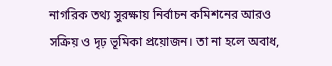নাগরিক তথ্য সুরক্ষায় নির্বাচন কমিশনের আরও সক্রিয় ও দৃঢ় ভূমিকা প্রয়োজন। তা না হলে অবাধ,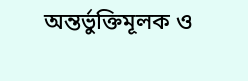অন্তর্ভুক্তিমূলক ও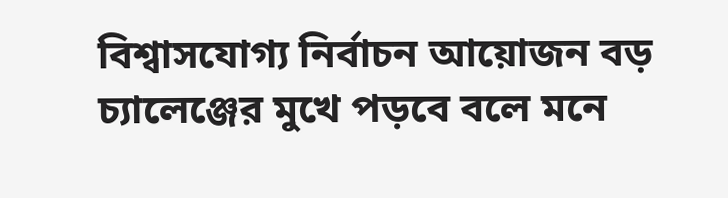বিশ্বাসযোগ্য নির্বাচন আয়োজন বড় চ্যালেঞ্জের মুখে পড়বে বলে মনে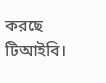করছে টিআইবি।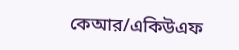কেআর/একিউএফ